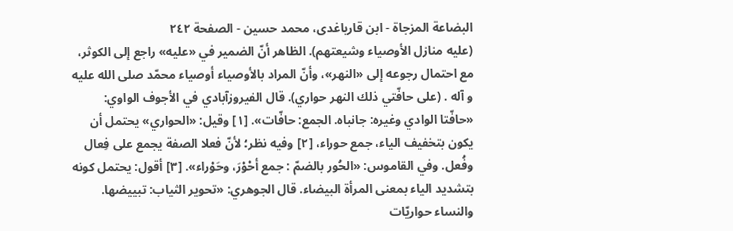البضاعة المزجاة - ابن قاریاغدی، محمد حسین - الصفحة ٢٤٢
(عليه منازل الأوصياء وشيعتهم). الظاهر أنّ الضمير في «عليه» راجع إلى الكوثر، مع احتمال رجوعه إلى «النهر»، وأنّ المراد بالأوصياء أوصياء محمّد صلى الله عليه و آله . (على حافّتي ذلك النهر حواري). قال الفيروزآبادي في الأجوف الواوي: «حافّتا الوادي وغيره: جانباه. الجمع: حافّات». [١] وقيل: «الحواري» يحتمل أن يكون بتخفيف الياء، جمع حوراء، [٢] وفيه نظر؛ لأنّ فعلا الصفة يجمع على فِعال وفُعل. وفي القاموس: «الحُور بالضمّ : جمع أحْوْرَ، وحَوْراء». [٣] أقول: يحتمل كونه بتشديد الياء بمعنى المرأة البيضاء. قال الجوهري: «تحوير الثياب: تبييضها. والنساء حواريّات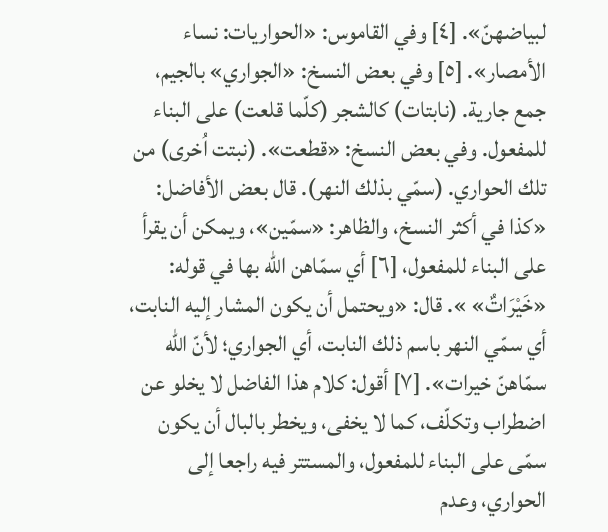لبياضهنّ». [٤] وفي القاموس: «الحواريات: نساء الأمصار». [٥] وفي بعض النسخ: «الجواري» بالجيم، جمع جارية. (نابتات) كالشجر (كلّما قلعت) على البناء للمفعول. وفي بعض النسخ: «قطعت». (نبتت اُخرى) من تلك الحواري. (سمّي بذلك النهر). قال بعض الأفاضل: «كذا في أكثر النسخ، والظاهر: «سمّين»، ويمكن أن يقرأ على البناء للمفعول، [٦] أي سمّاهن اللّه بها في قوله: «خَيْرَاتٌ» ». قال: «ويحتمل أن يكون المشار إليه النابت، أي سمّي النهر باسم ذلك النابت، أي الجواري؛ لأنّ اللّه سمّاهنّ خيرات». [٧] أقول: كلام هذا الفاضل لا يخلو عن اضطراب وتكلّف، كما لا يخفى، ويخطر بالبال أن يكون سمّى على البناء للمفعول، والمستتر فيه راجعا إلى الحواري، وعدم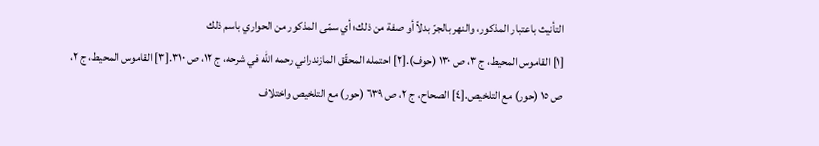التأنيث باعتبار المذكور، والنهر بالجرّ بدلاً أو صفة من ذلك؛ أي سمّى المذكور من الحواري باسم ذلك
[١] القاموس المحيط، ج ٣، ص ١٣٠ (حوف).[٢] احتمله المحقّق المازندراني رحمه الله في شرحه، ج ١٢، ص ٣١٠.[٣] القاموس المحيط، ج ٢، ص ١٥ (حور) مع التلخيص.[٤] الصحاح، ج ٢، ص ٦٣٩ (حور) مع التلخيص واختلاف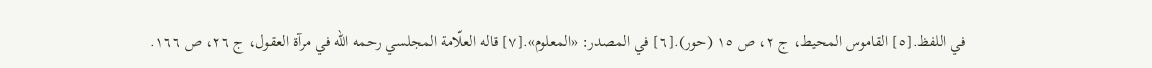في اللفظ.[٥] القاموس المحيط، ج ٢، ص ١٥ (حور).[٦] في المصدر: «المعلوم».[٧] قاله العلّامة المجلسي رحمه الله في مرآة العقول، ج ٢٦، ص ١٦٦.